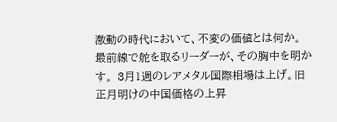激動の時代において、不変の価値とは何か。 最前線で舵を取るリーダーが、その胸中を明かす。 3月1週のレアメタル国際相場は上げ。旧正月明けの中国価格の上昇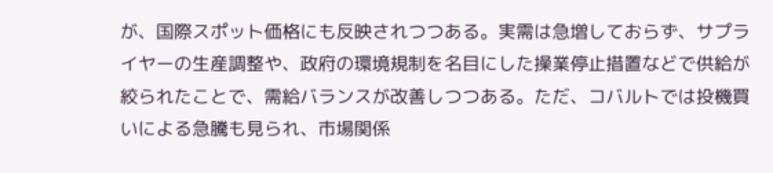が、国際スポット価格にも反映されつつある。実需は急増しておらず、サプライヤーの生産調整や、政府の環境規制を名目にした操業停止措置などで供給が絞られたことで、需給バランスが改善しつつある。ただ、コバルトでは投機買いによる急騰も見られ、市場関係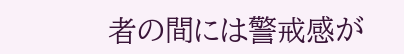者の間には警戒感が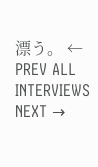漂う。 ← PREV ALL INTERVIEWS NEXT →